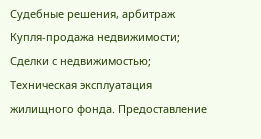Судебные решения, арбитраж
Купля-продажа недвижимости; Сделки с недвижимостью; Техническая эксплуатация жилищного фонда. Предоставление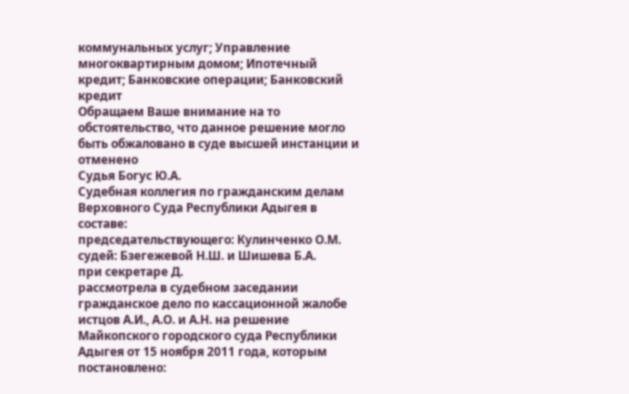коммунальных услуг; Управление многоквартирным домом; Ипотечный кредит; Банковские операции; Банковский кредит
Обращаем Ваше внимание на то обстоятельство, что данное решение могло быть обжаловано в суде высшей инстанции и отменено
Судья Богус Ю.А.
Судебная коллегия по гражданским делам Верховного Суда Республики Адыгея в составе:
председательствующего: Кулинченко О.М.
судей: Бзегежевой Н.Ш. и Шишева Б.А.
при секретаре Д.
рассмотрела в судебном заседании гражданское дело по кассационной жалобе истцов А.И., А.О. и А.Н. на решение Майкопского городского суда Республики Адыгея от 15 ноября 2011 года, которым постановлено: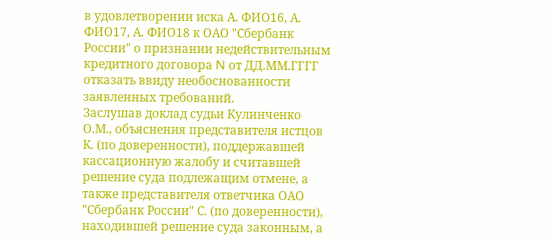в удовлетворении иска А. ФИО16, А. ФИО17, А. ФИО18 к ОАО "Сбербанк России" о признании недействительным кредитного договора N от ДД.ММ.ГГГГ отказать ввиду необоснованности заявленных требований.
Заслушав доклад судьи Кулинченко О.М., объяснения представителя истцов К. (по доверенности), поддержавшей кассационную жалобу и считавшей решение суда подлежащим отмене, а также представителя ответчика ОАО "Сбербанк России" С. (по доверенности), находившей решение суда законным, а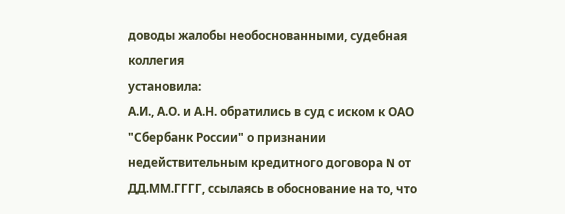доводы жалобы необоснованными, судебная коллегия
установила:
А.И., А.О. и А.Н. обратились в суд с иском к ОАО "Сбербанк России" о признании недействительным кредитного договора N от ДД.ММ.ГГГГ, ссылаясь в обоснование на то, что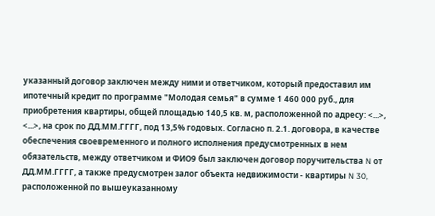указанный договор заключен между ними и ответчиком, который предоставил им ипотечный кредит по программе "Молодая семья" в сумме 1 460 000 руб., для приобретения квартиры, общей площадью 140,5 кв. м, расположенной по адресу: <...>, <...>, на срок по ДД.ММ.ГГГГ, под 13,5% годовых. Согласно п. 2.1. договора, в качестве обеспечения своевременного и полного исполнения предусмотренных в нем обязательств, между ответчиком и ФИО9 был заключен договор поручительства N от ДД.ММ.ГГГГ, а также предусмотрен залог объекта недвижимости - квартиры N 30, расположенной по вышеуказанному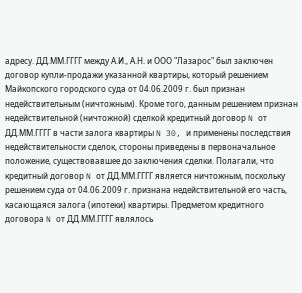адресу. ДД.ММ.ГГГГ между А.И., А.Н. и ООО "Лазарос" был заключен договор купли-продажи указанной квартиры, который решением Майкопского городского суда от 04.06.2009 г. был признан недействительным (ничтожным). Кроме того, данным решением признан недействительной (ничтожной) сделкой кредитный договор N от ДД.ММ.ГГГГ в части залога квартиры N 30, и применены последствия недействительности сделок, стороны приведены в первоначальное положение, существовавшее до заключения сделки. Полагали, что кредитный договор N от ДД.ММ.ГГГГ является ничтожным, поскольку решением суда от 04.06.2009 г. признана недействительной его часть, касающаяся залога (ипотеки) квартиры. Предметом кредитного договора N от ДД.ММ.ГГГГ являлось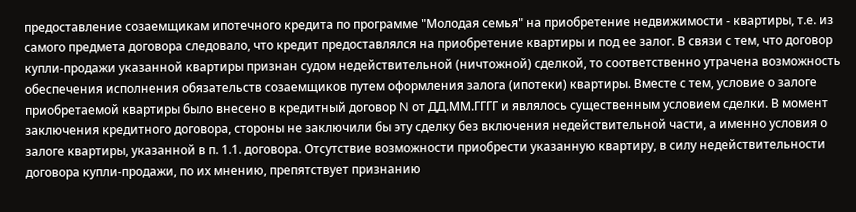предоставление созаемщикам ипотечного кредита по программе "Молодая семья" на приобретение недвижимости - квартиры, т.е. из самого предмета договора следовало, что кредит предоставлялся на приобретение квартиры и под ее залог. В связи с тем, что договор купли-продажи указанной квартиры признан судом недействительной (ничтожной) сделкой, то соответственно утрачена возможность обеспечения исполнения обязательств созаемщиков путем оформления залога (ипотеки) квартиры. Вместе с тем, условие о залоге приобретаемой квартиры было внесено в кредитный договор N от ДД.ММ.ГГГГ и являлось существенным условием сделки. В момент заключения кредитного договора, стороны не заключили бы эту сделку без включения недействительной части, а именно условия о залоге квартиры, указанной в п. 1.1. договора. Отсутствие возможности приобрести указанную квартиру, в силу недействительности договора купли-продажи, по их мнению, препятствует признанию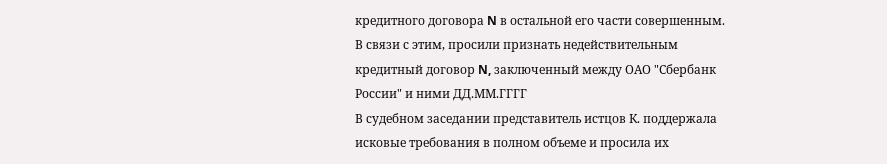кредитного договора N в остальной его части совершенным. В связи с этим, просили признать недействительным кредитный договор N, заключенный между ОАО "Сбербанк России" и ними ДД.ММ.ГГГГ
В судебном заседании представитель истцов К. поддержала исковые требования в полном объеме и просила их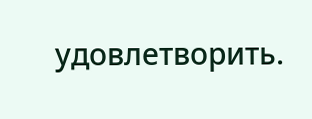удовлетворить.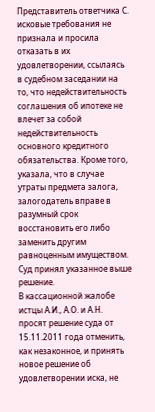Представитель ответчика С. исковые требования не признала и просила отказать в их удовлетворении, ссылаясь в судебном заседании на то, что недействительность соглашения об ипотеке не влечет за собой недействительность основного кредитного обязательства. Кроме того, указала, что в случае утраты предмета залога, залогодатель вправе в разумный срок восстановить его либо заменить другим равноценным имуществом.
Суд принял указанное выше решение.
В кассационной жалобе истцы А.И., А.О. и А.Н. просят решение суда от 15.11.2011 года отменить, как незаконное, и принять новое решение об удовлетворении иска, не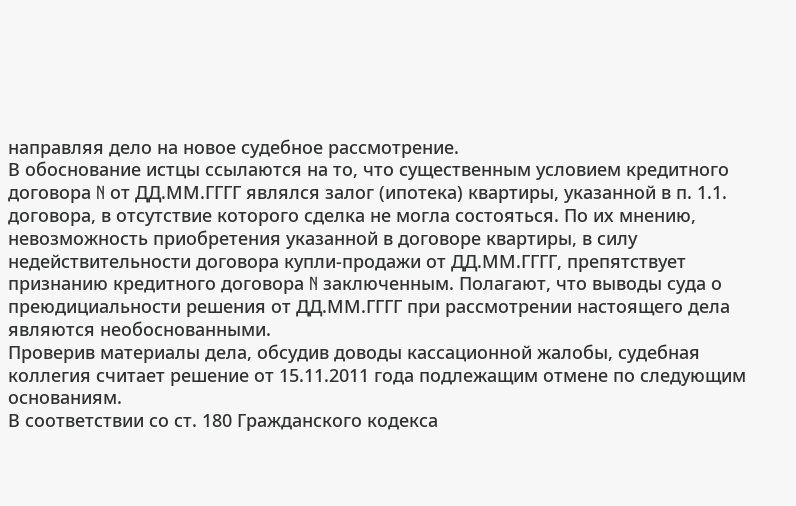направляя дело на новое судебное рассмотрение.
В обоснование истцы ссылаются на то, что существенным условием кредитного договора N от ДД.ММ.ГГГГ являлся залог (ипотека) квартиры, указанной в п. 1.1. договора, в отсутствие которого сделка не могла состояться. По их мнению, невозможность приобретения указанной в договоре квартиры, в силу недействительности договора купли-продажи от ДД.ММ.ГГГГ, препятствует признанию кредитного договора N заключенным. Полагают, что выводы суда о преюдициальности решения от ДД.ММ.ГГГГ при рассмотрении настоящего дела являются необоснованными.
Проверив материалы дела, обсудив доводы кассационной жалобы, судебная коллегия считает решение от 15.11.2011 года подлежащим отмене по следующим основаниям.
В соответствии со ст. 180 Гражданского кодекса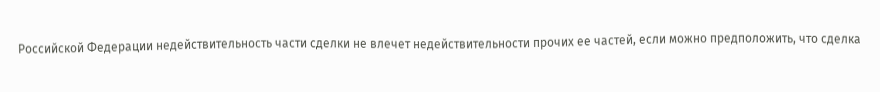Российской Федерации недействительность части сделки не влечет недействительности прочих ее частей, если можно предположить, что сделка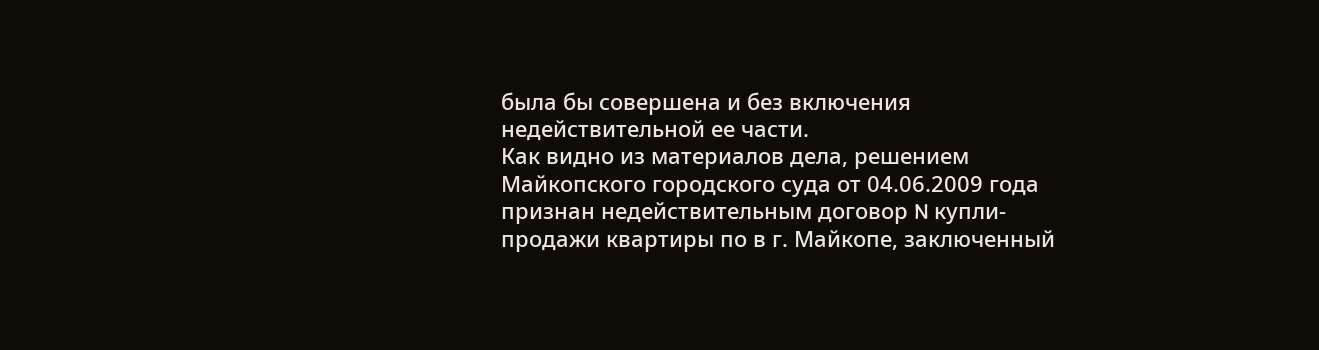была бы совершена и без включения недействительной ее части.
Как видно из материалов дела, решением Майкопского городского суда от 04.06.2009 года признан недействительным договор N купли-продажи квартиры по в г. Майкопе, заключенный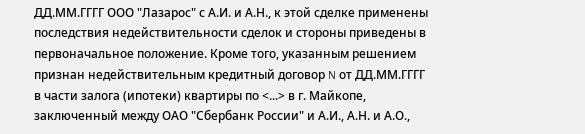ДД.ММ.ГГГГ ООО "Лазарос" с А.И. и А.Н., к этой сделке применены последствия недействительности сделок и стороны приведены в первоначальное положение. Кроме того, указанным решением признан недействительным кредитный договор N от ДД.ММ.ГГГГ в части залога (ипотеки) квартиры по <...> в г. Майкопе, заключенный между ОАО "Сбербанк России" и А.И., А.Н. и А.О.,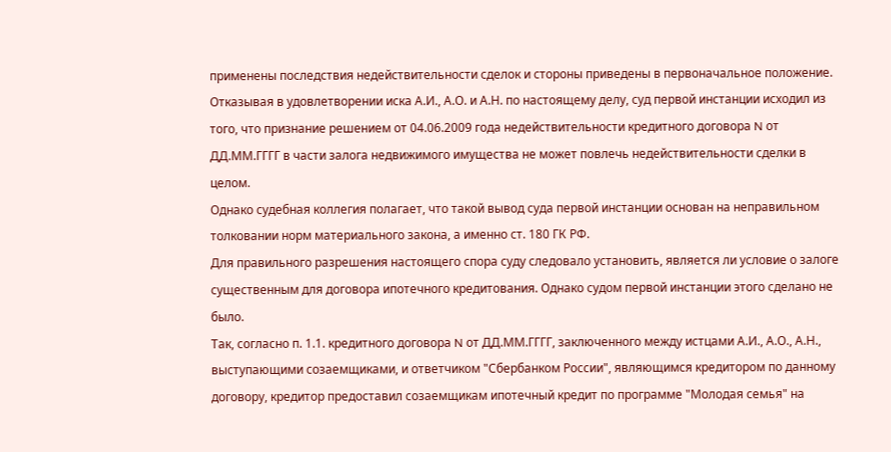применены последствия недействительности сделок и стороны приведены в первоначальное положение.
Отказывая в удовлетворении иска А.И., А.О. и А.Н. по настоящему делу, суд первой инстанции исходил из того, что признание решением от 04.06.2009 года недействительности кредитного договора N от ДД.ММ.ГГГГ в части залога недвижимого имущества не может повлечь недействительности сделки в целом.
Однако судебная коллегия полагает, что такой вывод суда первой инстанции основан на неправильном толковании норм материального закона, а именно ст. 180 ГК РФ.
Для правильного разрешения настоящего спора суду следовало установить, является ли условие о залоге существенным для договора ипотечного кредитования. Однако судом первой инстанции этого сделано не было.
Так, согласно п. 1.1. кредитного договора N от ДД.ММ.ГГГГ, заключенного между истцами А.И., А.О., А.Н., выступающими созаемщиками, и ответчиком "Сбербанком России", являющимся кредитором по данному договору, кредитор предоставил созаемщикам ипотечный кредит по программе "Молодая семья" на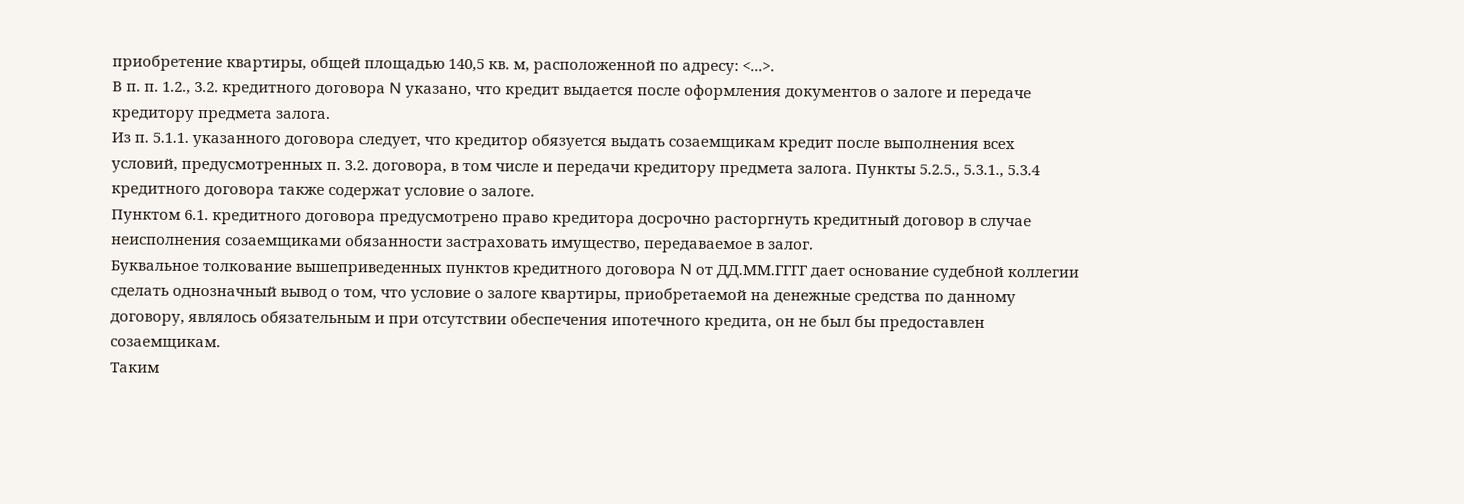приобретение квартиры, общей площадью 140,5 кв. м, расположенной по адресу: <...>.
В п. п. 1.2., 3.2. кредитного договора N указано, что кредит выдается после оформления документов о залоге и передаче кредитору предмета залога.
Из п. 5.1.1. указанного договора следует, что кредитор обязуется выдать созаемщикам кредит после выполнения всех условий, предусмотренных п. 3.2. договора, в том числе и передачи кредитору предмета залога. Пункты 5.2.5., 5.3.1., 5.3.4 кредитного договора также содержат условие о залоге.
Пунктом 6.1. кредитного договора предусмотрено право кредитора досрочно расторгнуть кредитный договор в случае неисполнения созаемщиками обязанности застраховать имущество, передаваемое в залог.
Буквальное толкование вышеприведенных пунктов кредитного договора N от ДД.ММ.ГГГГ дает основание судебной коллегии сделать однозначный вывод о том, что условие о залоге квартиры, приобретаемой на денежные средства по данному договору, являлось обязательным и при отсутствии обеспечения ипотечного кредита, он не был бы предоставлен созаемщикам.
Таким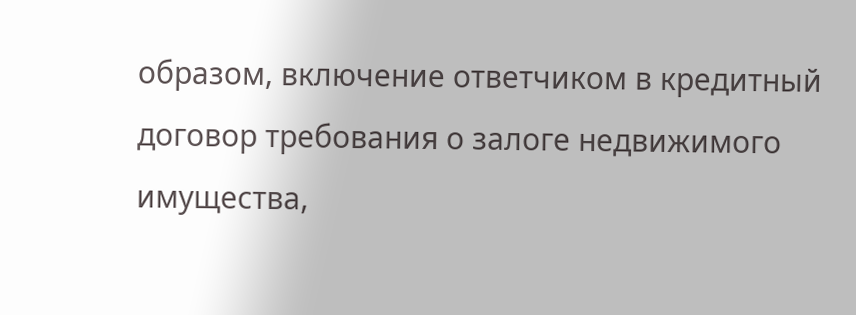образом, включение ответчиком в кредитный договор требования о залоге недвижимого имущества,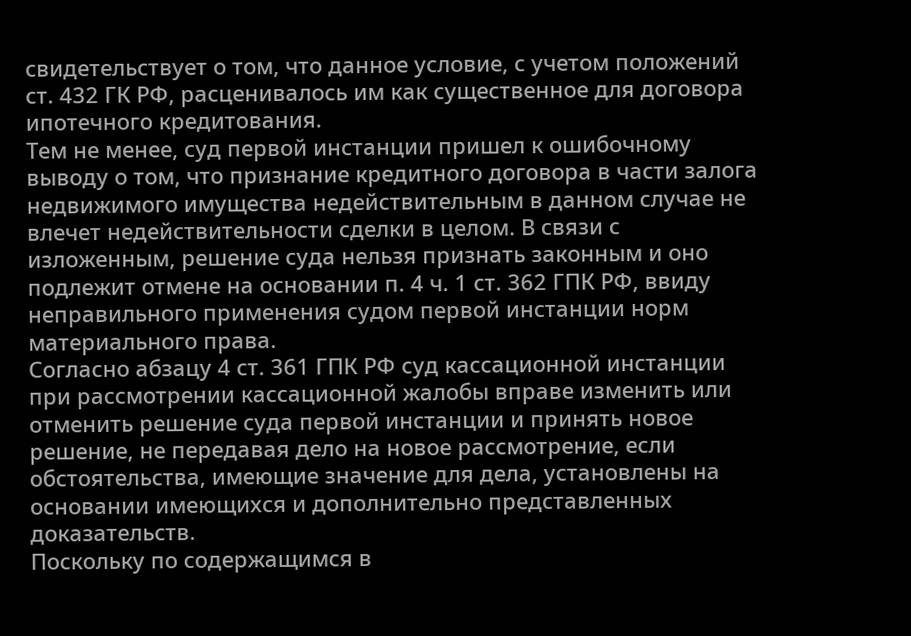свидетельствует о том, что данное условие, с учетом положений ст. 432 ГК РФ, расценивалось им как существенное для договора ипотечного кредитования.
Тем не менее, суд первой инстанции пришел к ошибочному выводу о том, что признание кредитного договора в части залога недвижимого имущества недействительным в данном случае не влечет недействительности сделки в целом. В связи с изложенным, решение суда нельзя признать законным и оно подлежит отмене на основании п. 4 ч. 1 ст. 362 ГПК РФ, ввиду неправильного применения судом первой инстанции норм материального права.
Согласно абзацу 4 ст. 361 ГПК РФ суд кассационной инстанции при рассмотрении кассационной жалобы вправе изменить или отменить решение суда первой инстанции и принять новое решение, не передавая дело на новое рассмотрение, если обстоятельства, имеющие значение для дела, установлены на основании имеющихся и дополнительно представленных доказательств.
Поскольку по содержащимся в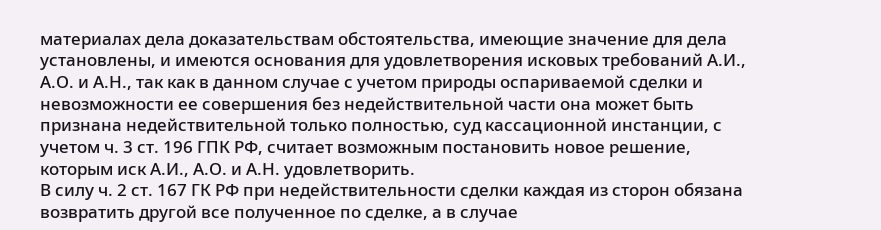материалах дела доказательствам обстоятельства, имеющие значение для дела установлены, и имеются основания для удовлетворения исковых требований А.И., А.О. и А.Н., так как в данном случае с учетом природы оспариваемой сделки и невозможности ее совершения без недействительной части она может быть признана недействительной только полностью, суд кассационной инстанции, с учетом ч. 3 ст. 196 ГПК РФ, считает возможным постановить новое решение, которым иск А.И., А.О. и А.Н. удовлетворить.
В силу ч. 2 ст. 167 ГК РФ при недействительности сделки каждая из сторон обязана возвратить другой все полученное по сделке, а в случае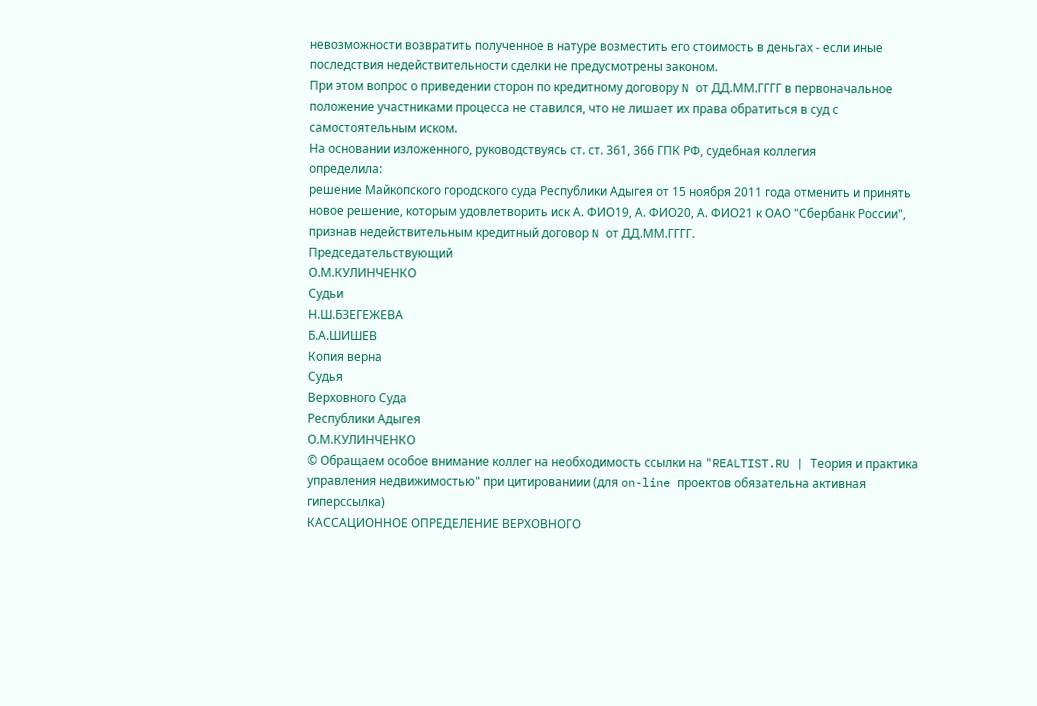невозможности возвратить полученное в натуре возместить его стоимость в деньгах - если иные последствия недействительности сделки не предусмотрены законом.
При этом вопрос о приведении сторон по кредитному договору N от ДД.ММ.ГГГГ в первоначальное положение участниками процесса не ставился, что не лишает их права обратиться в суд с самостоятельным иском.
На основании изложенного, руководствуясь ст. ст. 361, 366 ГПК РФ, судебная коллегия
определила:
решение Майкопского городского суда Республики Адыгея от 15 ноября 2011 года отменить и принять новое решение, которым удовлетворить иск А. ФИО19, А. ФИО20, А. ФИО21 к ОАО "Сбербанк России", признав недействительным кредитный договор N от ДД.ММ.ГГГГ.
Председательствующий
О.М.КУЛИНЧЕНКО
Судьи
Н.Ш.БЗЕГЕЖЕВА
Б.А.ШИШЕВ
Копия верна
Судья
Верховного Суда
Республики Адыгея
О.М.КУЛИНЧЕНКО
© Обращаем особое внимание коллег на необходимость ссылки на "REALTIST.RU | Теория и практика управления недвижимостью" при цитированиии (для on-line проектов обязательна активная гиперссылка)
КАССАЦИОННОЕ ОПРЕДЕЛЕНИЕ ВЕРХОВНОГО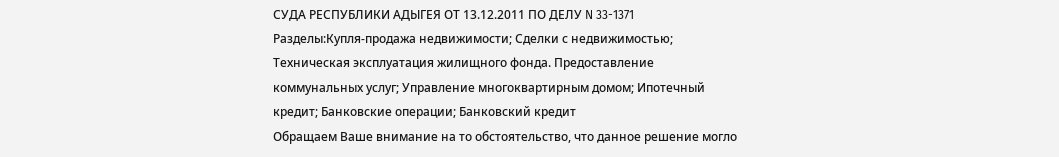СУДА РЕСПУБЛИКИ АДЫГЕЯ ОТ 13.12.2011 ПО ДЕЛУ N 33-1371
Разделы:Купля-продажа недвижимости; Сделки с недвижимостью; Техническая эксплуатация жилищного фонда. Предоставление коммунальных услуг; Управление многоквартирным домом; Ипотечный кредит; Банковские операции; Банковский кредит
Обращаем Ваше внимание на то обстоятельство, что данное решение могло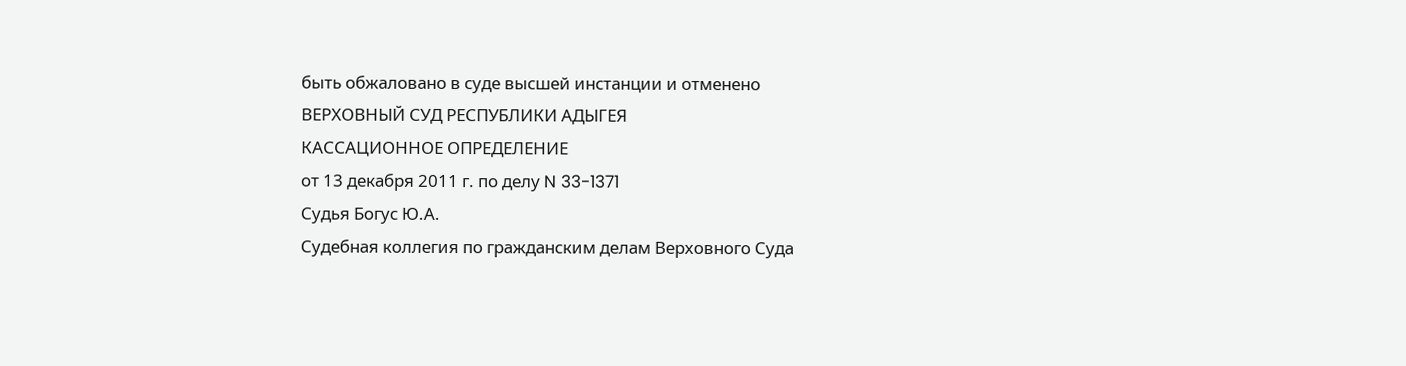быть обжаловано в суде высшей инстанции и отменено
ВЕРХОВНЫЙ СУД РЕСПУБЛИКИ АДЫГЕЯ
КАССАЦИОННОЕ ОПРЕДЕЛЕНИЕ
от 13 декабря 2011 г. по делу N 33-1371
Судья Богус Ю.А.
Судебная коллегия по гражданским делам Верховного Суда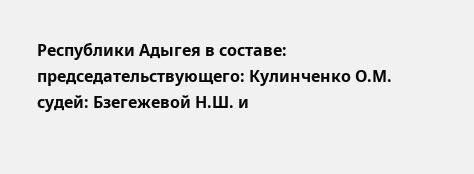Республики Адыгея в составе:
председательствующего: Кулинченко О.М.
судей: Бзегежевой Н.Ш. и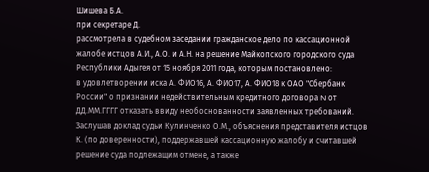Шишева Б.А.
при секретаре Д.
рассмотрела в судебном заседании гражданское дело по кассационной жалобе истцов А.И., А.О. и А.Н. на решение Майкопского городского суда Республики Адыгея от 15 ноября 2011 года, которым постановлено:
в удовлетворении иска А. ФИО16, А. ФИО17, А. ФИО18 к ОАО "Сбербанк России" о признании недействительным кредитного договора N от ДД.ММ.ГГГГ отказать ввиду необоснованности заявленных требований.
Заслушав доклад судьи Кулинченко О.М., объяснения представителя истцов К. (по доверенности), поддержавшей кассационную жалобу и считавшей решение суда подлежащим отмене, а также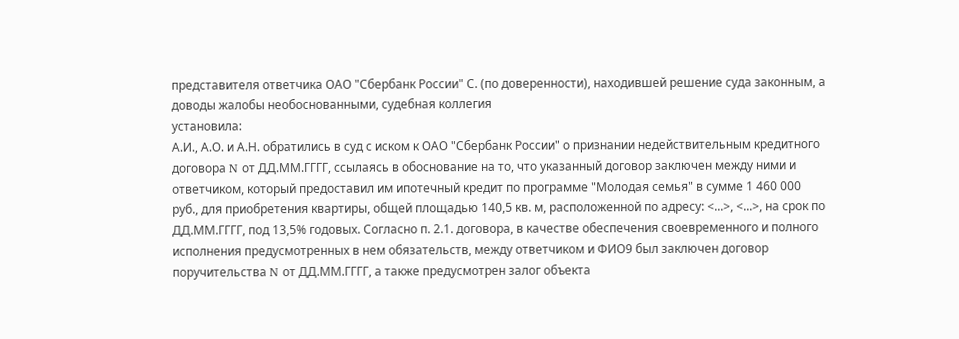представителя ответчика ОАО "Сбербанк России" С. (по доверенности), находившей решение суда законным, а доводы жалобы необоснованными, судебная коллегия
установила:
А.И., А.О. и А.Н. обратились в суд с иском к ОАО "Сбербанк России" о признании недействительным кредитного договора N от ДД.ММ.ГГГГ, ссылаясь в обоснование на то, что указанный договор заключен между ними и ответчиком, который предоставил им ипотечный кредит по программе "Молодая семья" в сумме 1 460 000 руб., для приобретения квартиры, общей площадью 140,5 кв. м, расположенной по адресу: <...>, <...>, на срок по ДД.ММ.ГГГГ, под 13,5% годовых. Согласно п. 2.1. договора, в качестве обеспечения своевременного и полного исполнения предусмотренных в нем обязательств, между ответчиком и ФИО9 был заключен договор поручительства N от ДД.ММ.ГГГГ, а также предусмотрен залог объекта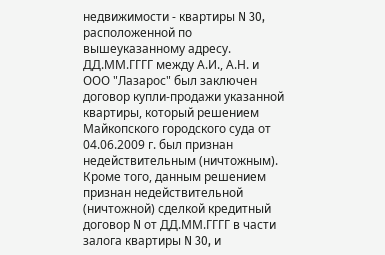недвижимости - квартиры N 30, расположенной по вышеуказанному адресу. ДД.ММ.ГГГГ между А.И., А.Н. и ООО "Лазарос" был заключен договор купли-продажи указанной квартиры, который решением Майкопского городского суда от 04.06.2009 г. был признан недействительным (ничтожным). Кроме того, данным решением признан недействительной (ничтожной) сделкой кредитный договор N от ДД.ММ.ГГГГ в части залога квартиры N 30, и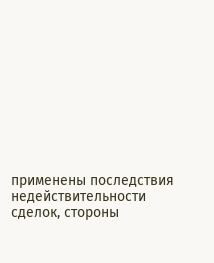применены последствия недействительности сделок, стороны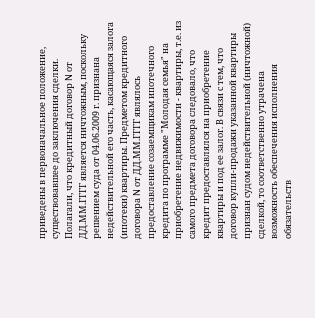приведены в первоначальное положение, существовавшее до заключения сделки. Полагали, что кредитный договор N от ДД.ММ.ГГГГ является ничтожным, поскольку решением суда от 04.06.2009 г. признана недействительной его часть, касающаяся залога (ипотеки) квартиры. Предметом кредитного договора N от ДД.ММ.ГГГГ являлось предоставление созаемщикам ипотечного кредита по программе "Молодая семья" на приобретение недвижимости - квартиры, т.е. из самого предмета договора следовало, что кредит предоставлялся на приобретение квартиры и под ее залог. В связи с тем, что договор купли-продажи указанной квартиры признан судом недействительной (ничтожной) сделкой, то соответственно утрачена возможность обеспечения исполнения обязательств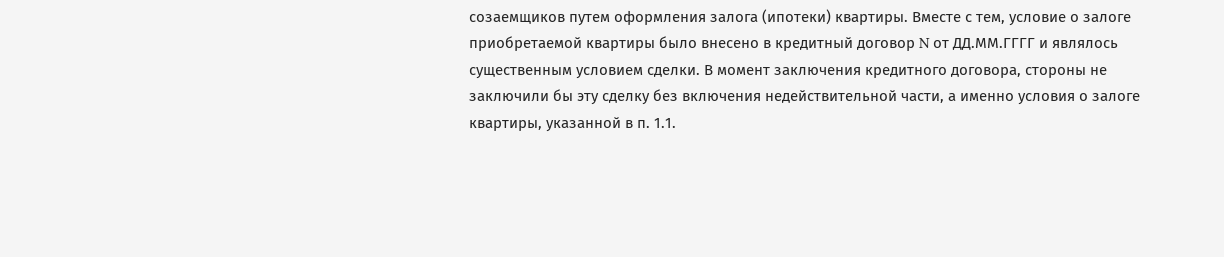созаемщиков путем оформления залога (ипотеки) квартиры. Вместе с тем, условие о залоге приобретаемой квартиры было внесено в кредитный договор N от ДД.ММ.ГГГГ и являлось существенным условием сделки. В момент заключения кредитного договора, стороны не заключили бы эту сделку без включения недействительной части, а именно условия о залоге квартиры, указанной в п. 1.1.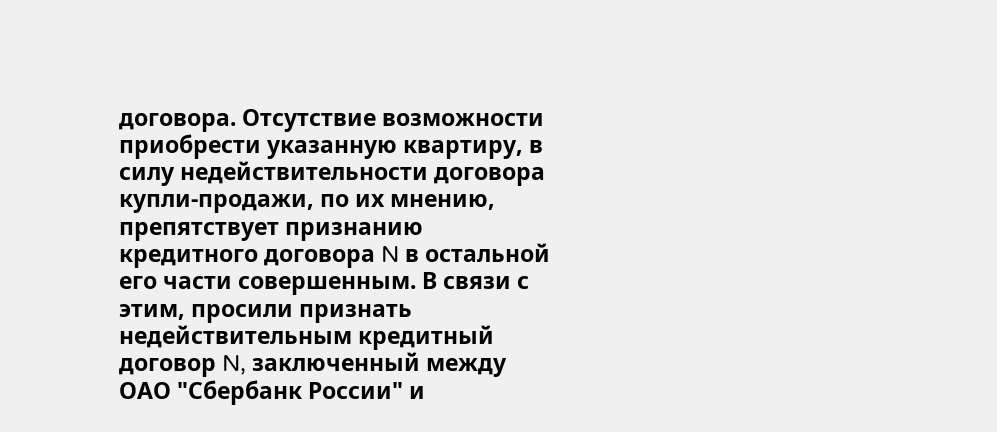договора. Отсутствие возможности приобрести указанную квартиру, в силу недействительности договора купли-продажи, по их мнению, препятствует признанию кредитного договора N в остальной его части совершенным. В связи с этим, просили признать недействительным кредитный договор N, заключенный между ОАО "Сбербанк России" и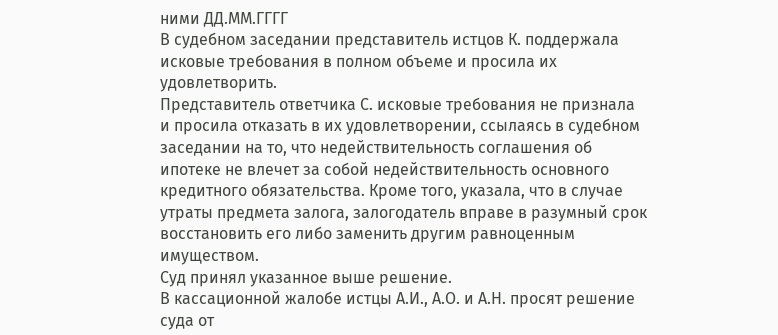ними ДД.ММ.ГГГГ
В судебном заседании представитель истцов К. поддержала исковые требования в полном объеме и просила их удовлетворить.
Представитель ответчика С. исковые требования не признала и просила отказать в их удовлетворении, ссылаясь в судебном заседании на то, что недействительность соглашения об ипотеке не влечет за собой недействительность основного кредитного обязательства. Кроме того, указала, что в случае утраты предмета залога, залогодатель вправе в разумный срок восстановить его либо заменить другим равноценным имуществом.
Суд принял указанное выше решение.
В кассационной жалобе истцы А.И., А.О. и А.Н. просят решение суда от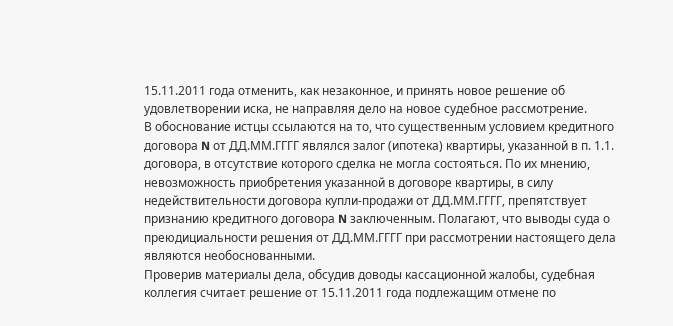15.11.2011 года отменить, как незаконное, и принять новое решение об удовлетворении иска, не направляя дело на новое судебное рассмотрение.
В обоснование истцы ссылаются на то, что существенным условием кредитного договора N от ДД.ММ.ГГГГ являлся залог (ипотека) квартиры, указанной в п. 1.1. договора, в отсутствие которого сделка не могла состояться. По их мнению, невозможность приобретения указанной в договоре квартиры, в силу недействительности договора купли-продажи от ДД.ММ.ГГГГ, препятствует признанию кредитного договора N заключенным. Полагают, что выводы суда о преюдициальности решения от ДД.ММ.ГГГГ при рассмотрении настоящего дела являются необоснованными.
Проверив материалы дела, обсудив доводы кассационной жалобы, судебная коллегия считает решение от 15.11.2011 года подлежащим отмене по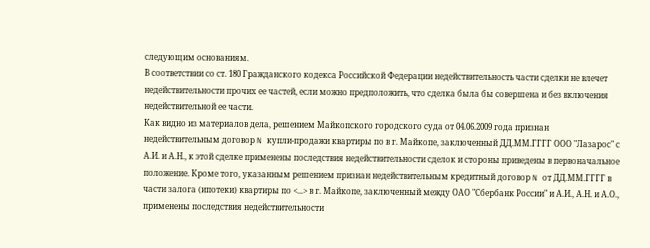следующим основаниям.
В соответствии со ст. 180 Гражданского кодекса Российской Федерации недействительность части сделки не влечет недействительности прочих ее частей, если можно предположить, что сделка была бы совершена и без включения недействительной ее части.
Как видно из материалов дела, решением Майкопского городского суда от 04.06.2009 года признан недействительным договор N купли-продажи квартиры по в г. Майкопе, заключенный ДД.ММ.ГГГГ ООО "Лазарос" с А.И. и А.Н., к этой сделке применены последствия недействительности сделок и стороны приведены в первоначальное положение. Кроме того, указанным решением признан недействительным кредитный договор N от ДД.ММ.ГГГГ в части залога (ипотеки) квартиры по <...> в г. Майкопе, заключенный между ОАО "Сбербанк России" и А.И., А.Н. и А.О., применены последствия недействительности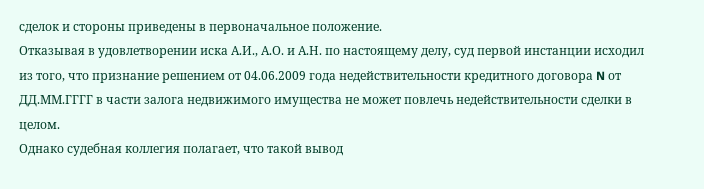сделок и стороны приведены в первоначальное положение.
Отказывая в удовлетворении иска А.И., А.О. и А.Н. по настоящему делу, суд первой инстанции исходил из того, что признание решением от 04.06.2009 года недействительности кредитного договора N от ДД.ММ.ГГГГ в части залога недвижимого имущества не может повлечь недействительности сделки в целом.
Однако судебная коллегия полагает, что такой вывод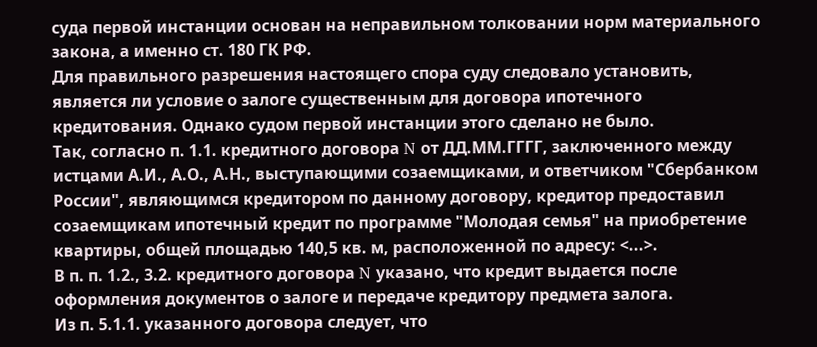суда первой инстанции основан на неправильном толковании норм материального закона, а именно ст. 180 ГК РФ.
Для правильного разрешения настоящего спора суду следовало установить, является ли условие о залоге существенным для договора ипотечного кредитования. Однако судом первой инстанции этого сделано не было.
Так, согласно п. 1.1. кредитного договора N от ДД.ММ.ГГГГ, заключенного между истцами А.И., А.О., А.Н., выступающими созаемщиками, и ответчиком "Сбербанком России", являющимся кредитором по данному договору, кредитор предоставил созаемщикам ипотечный кредит по программе "Молодая семья" на приобретение квартиры, общей площадью 140,5 кв. м, расположенной по адресу: <...>.
В п. п. 1.2., 3.2. кредитного договора N указано, что кредит выдается после оформления документов о залоге и передаче кредитору предмета залога.
Из п. 5.1.1. указанного договора следует, что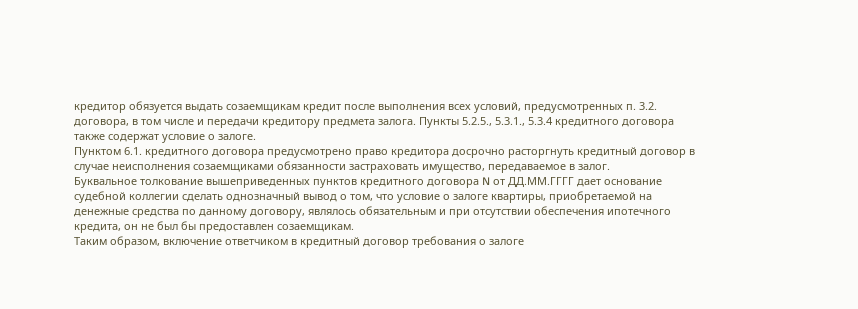кредитор обязуется выдать созаемщикам кредит после выполнения всех условий, предусмотренных п. 3.2. договора, в том числе и передачи кредитору предмета залога. Пункты 5.2.5., 5.3.1., 5.3.4 кредитного договора также содержат условие о залоге.
Пунктом 6.1. кредитного договора предусмотрено право кредитора досрочно расторгнуть кредитный договор в случае неисполнения созаемщиками обязанности застраховать имущество, передаваемое в залог.
Буквальное толкование вышеприведенных пунктов кредитного договора N от ДД.ММ.ГГГГ дает основание судебной коллегии сделать однозначный вывод о том, что условие о залоге квартиры, приобретаемой на денежные средства по данному договору, являлось обязательным и при отсутствии обеспечения ипотечного кредита, он не был бы предоставлен созаемщикам.
Таким образом, включение ответчиком в кредитный договор требования о залоге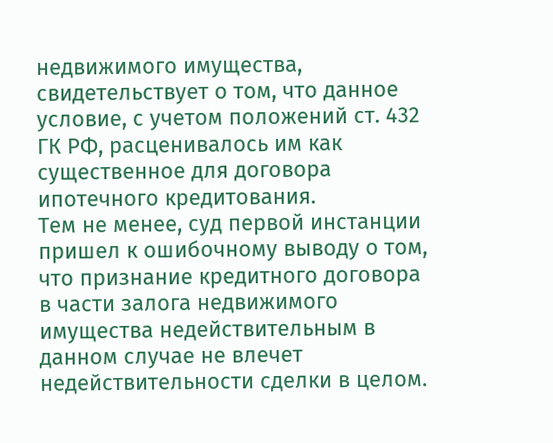недвижимого имущества, свидетельствует о том, что данное условие, с учетом положений ст. 432 ГК РФ, расценивалось им как существенное для договора ипотечного кредитования.
Тем не менее, суд первой инстанции пришел к ошибочному выводу о том, что признание кредитного договора в части залога недвижимого имущества недействительным в данном случае не влечет недействительности сделки в целом.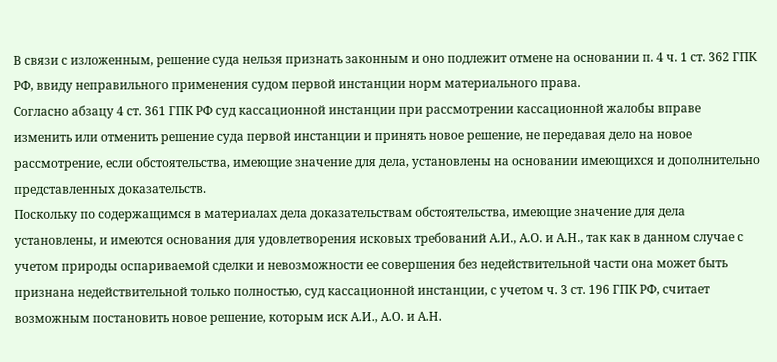В связи с изложенным, решение суда нельзя признать законным и оно подлежит отмене на основании п. 4 ч. 1 ст. 362 ГПК РФ, ввиду неправильного применения судом первой инстанции норм материального права.
Согласно абзацу 4 ст. 361 ГПК РФ суд кассационной инстанции при рассмотрении кассационной жалобы вправе изменить или отменить решение суда первой инстанции и принять новое решение, не передавая дело на новое рассмотрение, если обстоятельства, имеющие значение для дела, установлены на основании имеющихся и дополнительно представленных доказательств.
Поскольку по содержащимся в материалах дела доказательствам обстоятельства, имеющие значение для дела установлены, и имеются основания для удовлетворения исковых требований А.И., А.О. и А.Н., так как в данном случае с учетом природы оспариваемой сделки и невозможности ее совершения без недействительной части она может быть признана недействительной только полностью, суд кассационной инстанции, с учетом ч. 3 ст. 196 ГПК РФ, считает возможным постановить новое решение, которым иск А.И., А.О. и А.Н.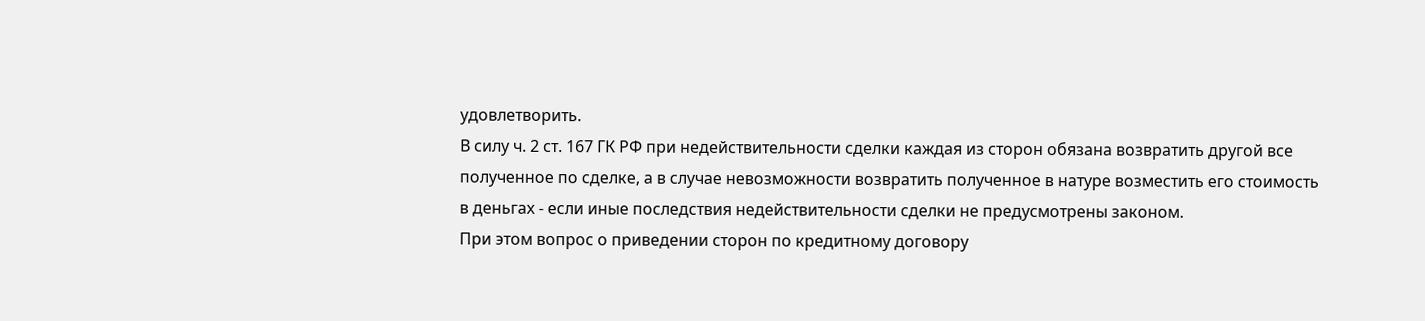удовлетворить.
В силу ч. 2 ст. 167 ГК РФ при недействительности сделки каждая из сторон обязана возвратить другой все полученное по сделке, а в случае невозможности возвратить полученное в натуре возместить его стоимость в деньгах - если иные последствия недействительности сделки не предусмотрены законом.
При этом вопрос о приведении сторон по кредитному договору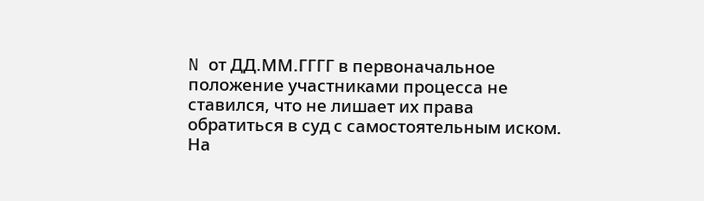N от ДД.ММ.ГГГГ в первоначальное положение участниками процесса не ставился, что не лишает их права обратиться в суд с самостоятельным иском.
На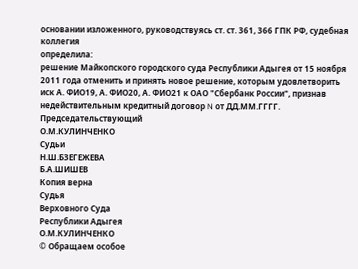основании изложенного, руководствуясь ст. ст. 361, 366 ГПК РФ, судебная коллегия
определила:
решение Майкопского городского суда Республики Адыгея от 15 ноября 2011 года отменить и принять новое решение, которым удовлетворить иск А. ФИО19, А. ФИО20, А. ФИО21 к ОАО "Сбербанк России", признав недействительным кредитный договор N от ДД.ММ.ГГГГ.
Председательствующий
О.М.КУЛИНЧЕНКО
Судьи
Н.Ш.БЗЕГЕЖЕВА
Б.А.ШИШЕВ
Копия верна
Судья
Верховного Суда
Республики Адыгея
О.М.КУЛИНЧЕНКО
© Обращаем особое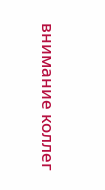внимание коллег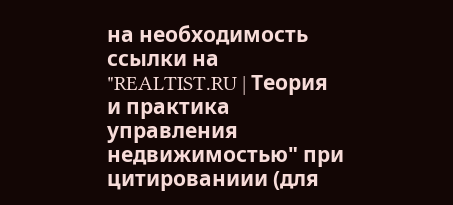на необходимость ссылки на "REALTIST.RU | Теория и практика управления недвижимостью" при цитированиии (для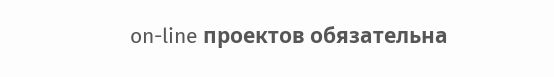on-line проектов обязательна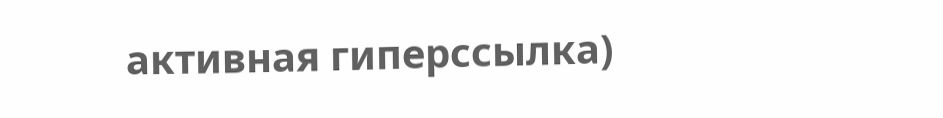активная гиперссылка)